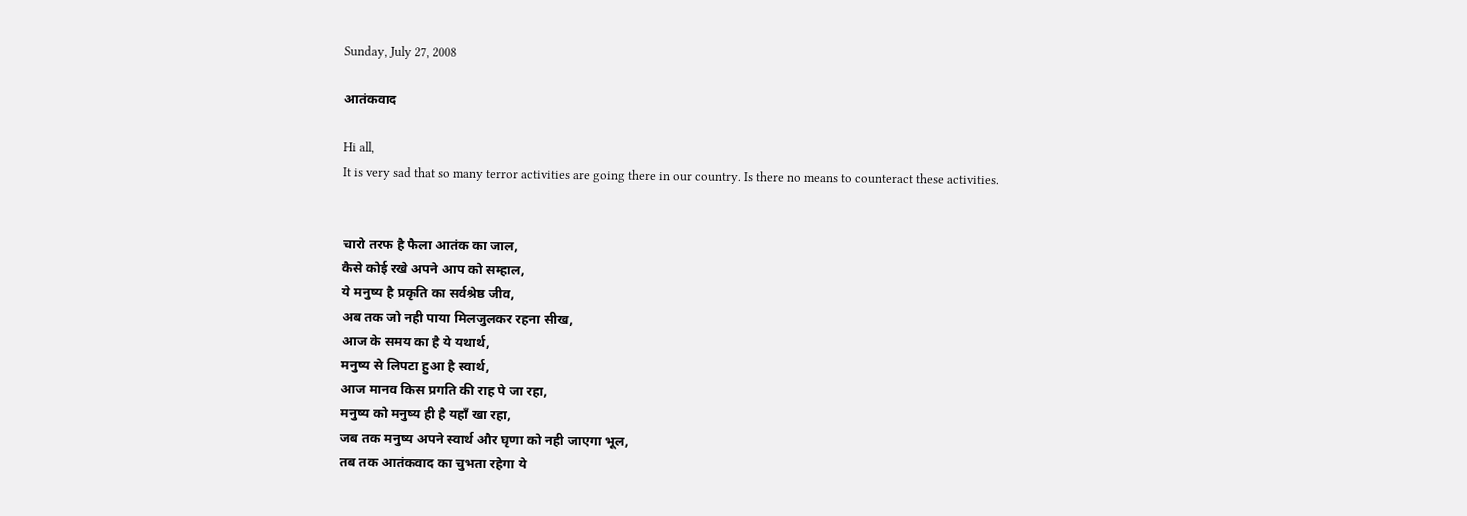Sunday, July 27, 2008

आतंकवाद

Hi all,
It is very sad that so many terror activities are going there in our country. Is there no means to counteract these activities.


चारो तरफ है फैला आतंक का जाल,
कैसे कोई रखे अपने आप को सम्हाल,
ये मनुष्य है प्रकृति का सर्वश्रेष्ठ जीव,
अब तक जो नही पाया मिलजुलकर रहना सीख,
आज के समय का है ये यथार्थ,
मनुष्य से लिपटा हुआ है स्वार्थ,
आज मानव किस प्रगति की राह पे जा रहा,
मनुष्य को मनुष्य ही है यहाँ खा रहा,
जब तक मनुष्य अपने स्वार्थ और घृणा को नही जाएगा भूल,
तब तक आतंकवाद का चुभता रहेगा ये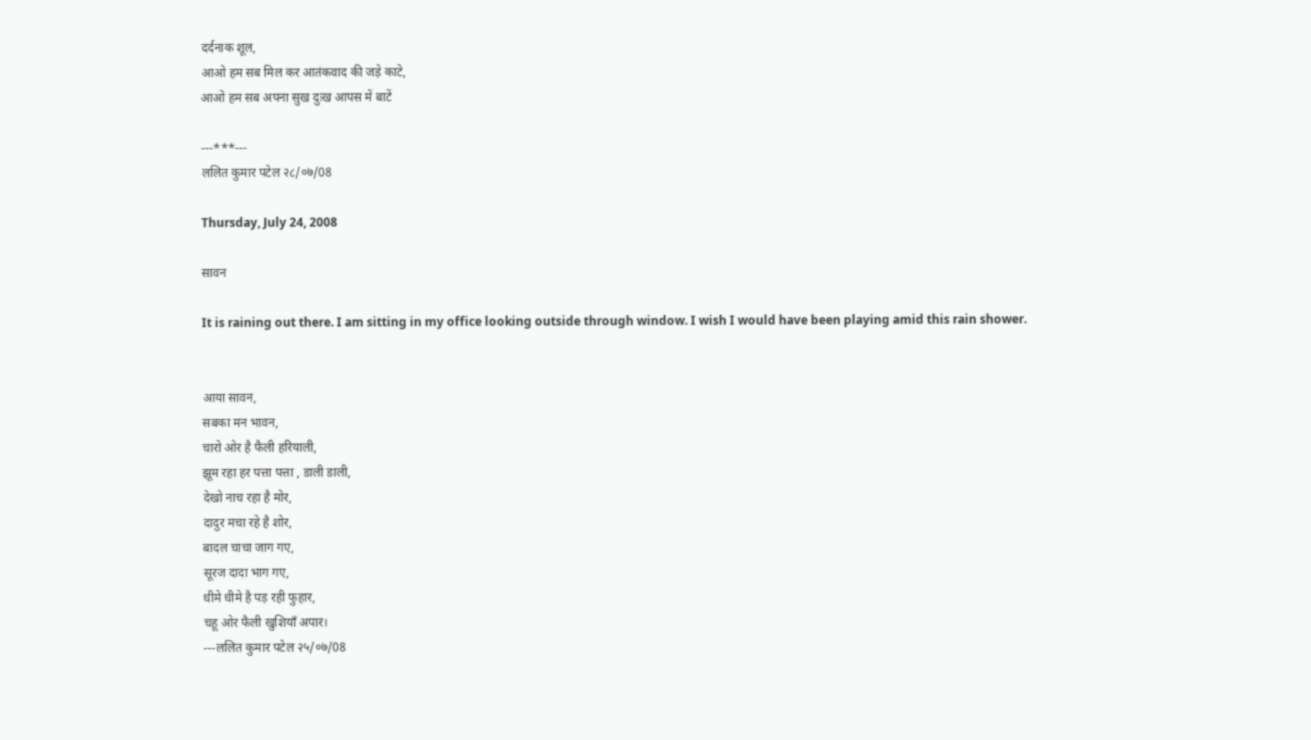दर्दनाक शूल,
आओ हम सब मिल कर आतंकवाद की जड़े काटे,
आओ हम सब अपना सुख दुःख आपस में बाटें

---***---
ललित कुमार पटेल २८/०७/08

Thursday, July 24, 2008

सावन

It is raining out there. I am sitting in my office looking outside through window. I wish I would have been playing amid this rain shower.


आया सावन,
सबका मन भावन,
चारो ओर है फैली हरियाली,
झूम रहा हर पत्ता पत्ता , डाली डाली,
देखो नाच रहा है मोर,
दादुर मचा रहे है शोर,
बादल चाचा जाग गए,
सूरज दादा भाग गए,
धीमे धीमे है पड़ रही फुहार,
चहू ओर फैली खुशियाँ अपार।
---ललित कुमार पटेल २५/०७/08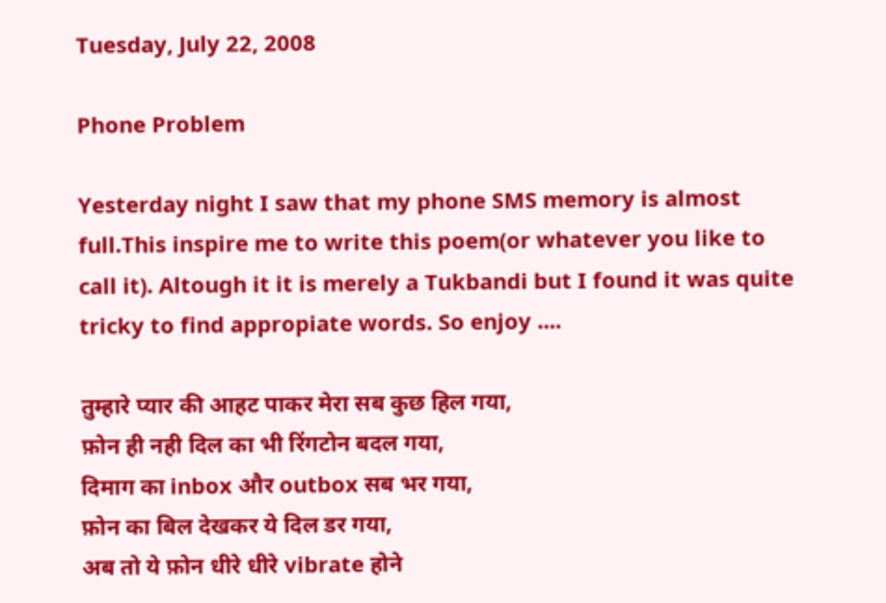Tuesday, July 22, 2008

Phone Problem

Yesterday night I saw that my phone SMS memory is almost full.This inspire me to write this poem(or whatever you like to call it). Altough it it is merely a Tukbandi but I found it was quite tricky to find appropiate words. So enjoy ....

तुम्हारे प्यार की आहट पाकर मेरा सब कुछ हिल गया,
फ़ोन ही नही दिल का भी रिंगटोन बदल गया,
दिमाग का inbox और outbox सब भर गया,
फ़ोन का बिल देखकर ये दिल डर गया,
अब तो ये फ़ोन धीरे धीरे vibrate होने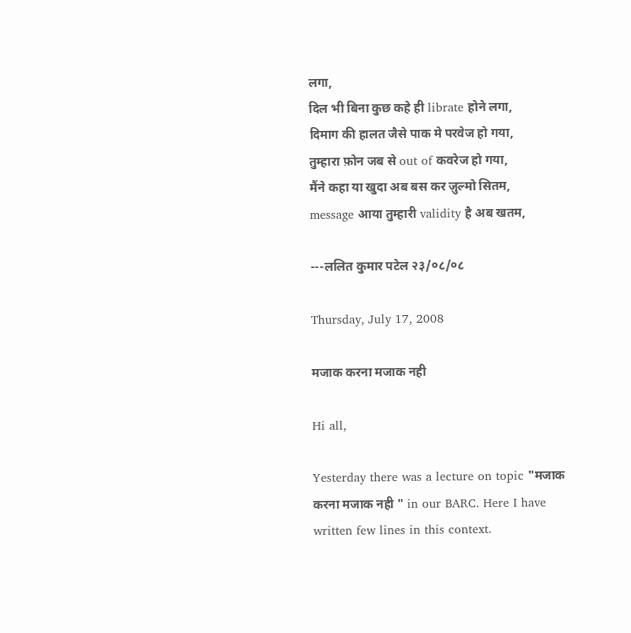लगा,
दिल भी बिना कुछ कहे ही librate होने लगा,
दिमाग की हालत जैसे पाक मे परवेज हो गया,
तुम्हारा फ़ोन जब से out of कवरेज हो गया,
मैंने कहा या खुदा अब बस कर ज़ुल्मो सितम,
message आया तुम्हारी validity है अब खतम,

---ललित कुमार पटेल २३/०८/०८

Thursday, July 17, 2008

मजाक करना मजाक नही

Hi all,

Yesterday there was a lecture on topic "मजाक करना मजाक नही " in our BARC. Here I have written few lines in this context.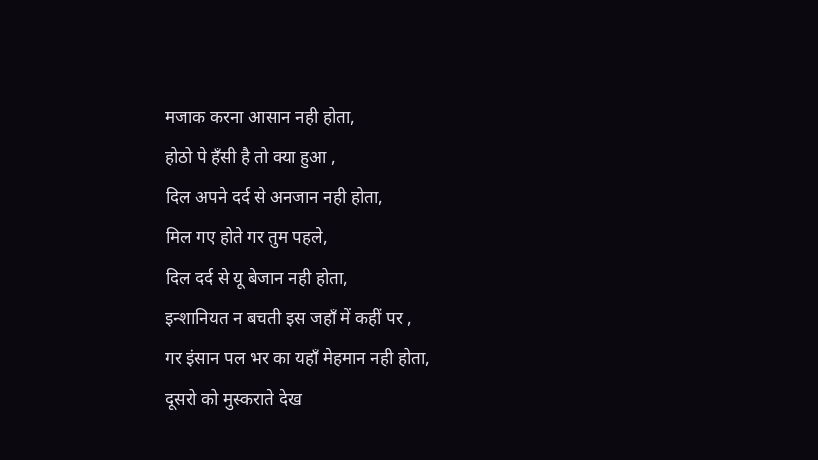मजाक करना आसान नही होता,
होठो पे हँसी है तो क्या हुआ ,
दिल अपने दर्द से अनजान नही होता,
मिल गए होते गर तुम पहले,
दिल दर्द से यू बेजान नही होता,
इन्शानियत न बचती इस जहाँ में कहीं पर ,
गर इंसान पल भर का यहाँ मेहमान नही होता,
दूसरो को मुस्कराते देख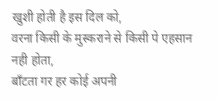खुशी होती है इस दिल को,
वरना किसी के मुस्कराने से किसी पे एहसान नही होता,
बाँटता गर हर कोई अपनी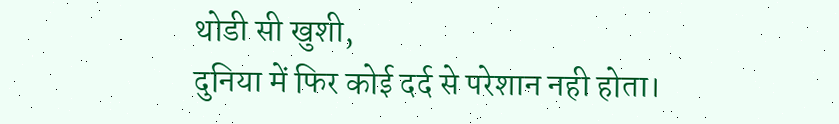थोडी सी खुशी,
दुनिया में फिर कोई दर्द से परेशान नही होता।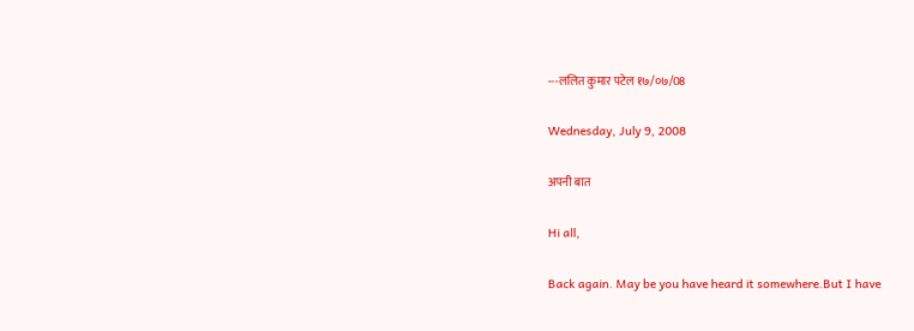---ललित कुमार पटेल १७/०७/08

Wednesday, July 9, 2008

अपनी बात

Hi all,

Back again. May be you have heard it somewhere.But I have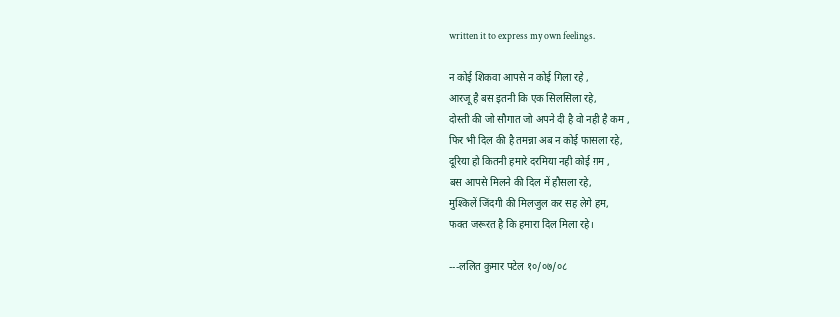written it to express my own feelings.

न कोई शिकवा आपसे न कोई गिला रहे ,
आरजू है बस इतनी कि एक सिलसिला रहे,
दोस्ती की जो सौगात जो अपने दी है वो नही है कम ,
फिर भी दिल की है तमन्ना अब न कोई फासला रहे,
दूरिया हो कितनी हमारे दरमिया नही कोई ग़म ,
बस आपसे मिलने की दिल में हौसला रहे,
मुश्किलें जिंदगी की मिलजुल कर सह लेगे हम,
फक्त जरूरत है कि हमारा दिल मिला रहे।

---ललित कुमार पटेल १०/०७/०८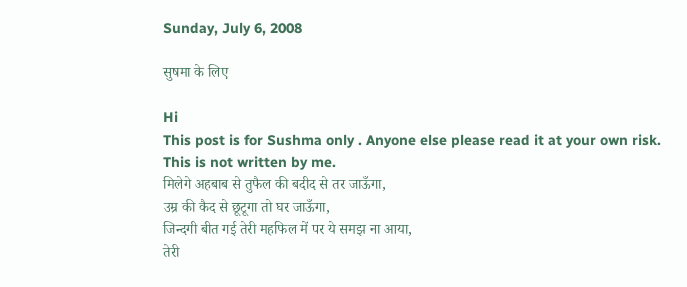Sunday, July 6, 2008

सुषमा के लिए

Hi
This post is for Sushma only . Anyone else please read it at your own risk.
This is not written by me.
मिलेगे अहबाब से तुफैल की बदीद से तर जाऊँगा,
उम्र की कैद से छूटूगा तो घर जाऊँगा,
जिन्दगी बीत गई तेरी महफिल में पर ये समझ ना आया,
तेरी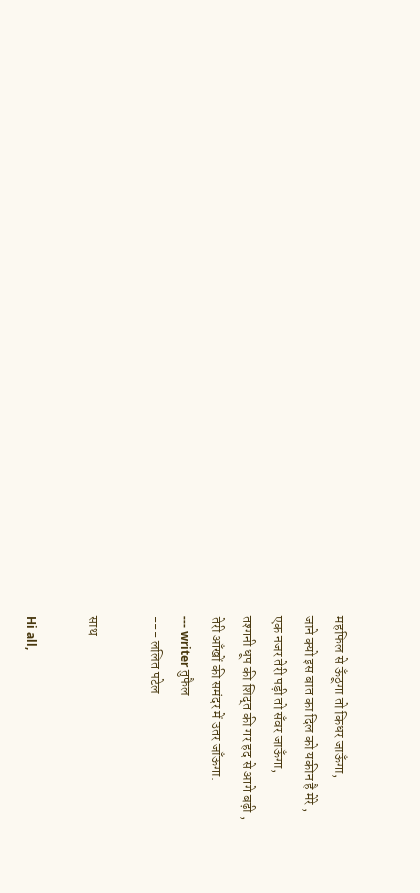महफिल से ऊँठूगा तो किधर जाऊँगा,
जाने क्यो इस बात का दिल को यकीन है मेरे ,
एक नजर तेरी पड़ी तो सँवर जाऊँगा,
तश्गनी धूप की शिद्त की गर हद से आगे बढ़ी ,
तेरी आँखों की समंदर में उतर जाँऊगा.
--- writer तुफैल
--- ललित पटेल

साथ

Hi all,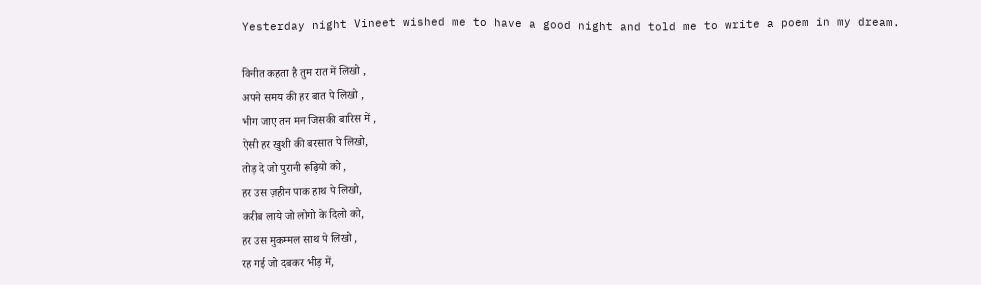Yesterday night Vineet wished me to have a good night and told me to write a poem in my dream.

विनीत कहता है तुम रात में लिखो ,
अपने समय की हर बात पे लिखो ,
भीग जाए तन मन जिसकी बारिस में ,
ऐसी हर खुशी की बरसात पे लिखो,
तोड़ दे जो पुरानी रूढ़ियो को ,
हर उस ज़हीन पाक हाथ पे लिखो,
करीब लाये जो लोगो के दिलो को,
हर उस मुकम्मल साथ पे लिखो ,
रह गई जो दबकर भीड़ में,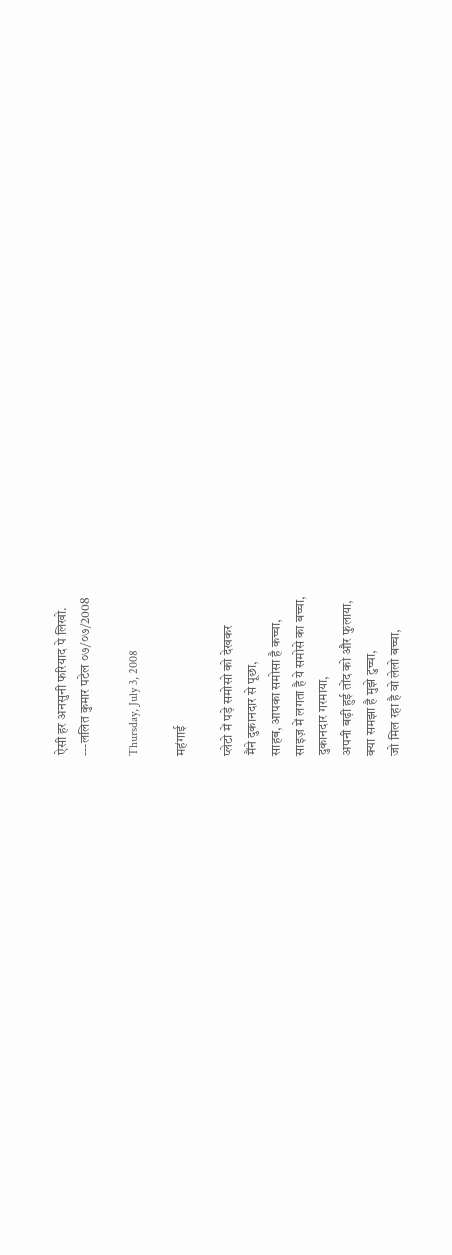ऐसी हर अनसुनी फरियाद पे लिखो.
---ललित कुमार पटेल ०७/०७/2008

Thursday, July 3, 2008

महंगाई

प्लेटो में पड़े समोसो को देखकर
मैंने दुकानदार से पूछा,
साहब, आपका समोसा है कच्चा,
साइज़ में लगता है ये समोसे का बच्चा,
दुकानदार गरमाया,
अपनी बढ़ी हुई तोंद को और फुलाया,
क्या समझा है मुझे टुच्चा,
जो मिल रहा है वो लेलो बच्चा,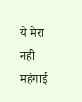ये मेरा नही महंगाई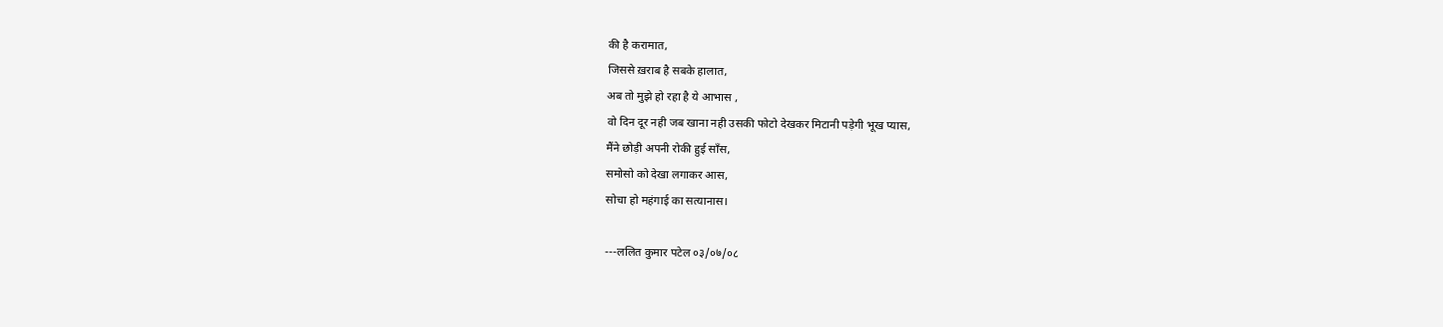की है करामात,
जिससे ख़राब है सबके हालात,
अब तो मुझे हो रहा है ये आभास ,
वो दिन दूर नही जब खाना नही उसकी फोटो देखकर मिटानी पड़ेगी भूख प्यास,
मैंने छोड़ी अपनी रोकी हुई साँस,
समोसो को देखा लगाकर आस,
सोचा हो महंगाई का सत्यानास।

---ललित कुमार पटेल ०३/०७/०८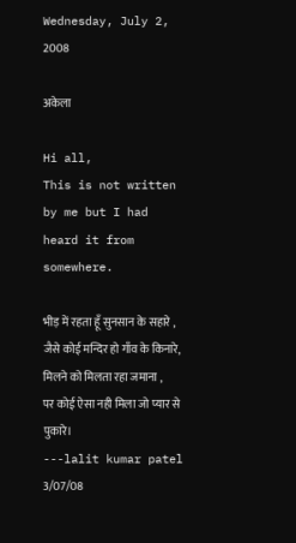Wednesday, July 2, 2008

अकेला

Hi all,
This is not written by me but I had heard it from somewhere.

भीड़ में रहता हूँ सुनसान के सहारे ,
जैसे कोई मन्दिर हो गाँव के किनारे,
मिलने को मिलता रहा जमाना ,
पर कोई ऐसा नही मिला जो प्यार से पुकारे।
---lalit kumar patel 3/07/08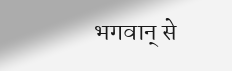भगवान् से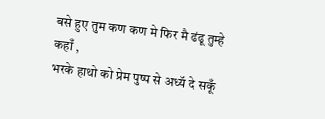बसे हुए तुम कण कण मे फिर मै ढंढू तुम्हे कहाँ ,
भरके हाथो को प्रेम पुष्प से अध्यॅ दे सकूँ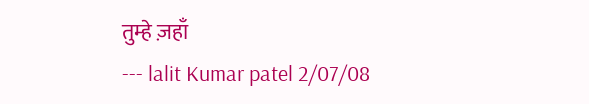तुम्हे ज़हाँ
--- lalit Kumar patel 2/07/08